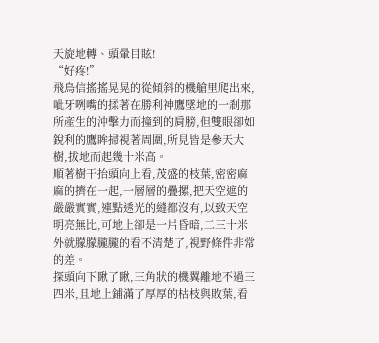天旋地轉、頭暈目眩!
“好疼!”
飛鳥信搖搖晃晃的從傾斜的機艙里爬出來,呲牙咧嘴的揉著在勝利神鷹墜地的一剎那所產生的沖擊力而撞到的肩膀,但雙眼卻如銳利的鷹眸掃視著周圍,所見皆是參天大樹,拔地而起幾十米高。
順著樹干抬頭向上看,茂盛的枝葉,密密麻麻的擠在一起,一層層的疊摞,把天空遮的嚴嚴實實,連點透光的縫都沒有,以致天空明亮無比,可地上卻是一片昏暗,二三十米外就朦朦朧朧的看不清楚了,視野條件非常的差。
探頭向下瞅了瞅,三角狀的機翼離地不過三四米,且地上鋪滿了厚厚的枯枝與敗葉,看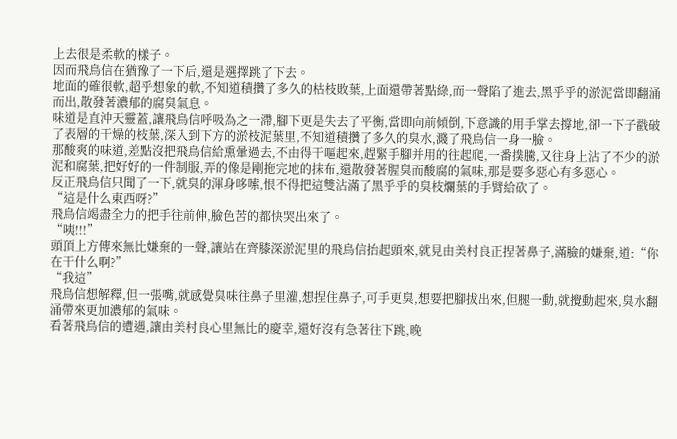上去很是柔軟的樣子。
因而飛鳥信在猶豫了一下后,還是選擇跳了下去。
地面的確很軟,超乎想象的軟,不知道積攢了多久的枯枝敗葉,上面還帶著點綠,而一聲陷了進去,黑乎乎的淤泥當即翻涌而出,散發著濃郁的腐臭氣息。
味道是直沖天靈蓋,讓飛鳥信呼吸為之一滯,腳下更是失去了平衡,當即向前傾倒,下意識的用手掌去撐地,卻一下子戳破了表層的干燥的枝葉,深入到下方的淤枝泥葉里,不知道積攢了多久的臭水,濺了飛鳥信一身一臉。
那酸爽的味道,差點沒把飛鳥信給熏暈過去,不由得干嘔起來,趕緊手腳并用的往起爬,一番撲騰,又往身上沾了不少的淤泥和腐葉,把好好的一件制服,弄的像是剛拖完地的抹布,還散發著腥臭而酸腐的氣味,那是要多惡心有多惡心。
反正飛鳥信只聞了一下,就臭的渾身哆嗦,恨不得把這雙沾滿了黑乎乎的臭枝爛葉的手臂給砍了。
“這是什么東西呀?”
飛鳥信竭盡全力的把手往前伸,臉色苦的都快哭出來了。
“咦!!!”
頭頂上方傳來無比嫌棄的一聲,讓站在齊膝深淤泥里的飛鳥信抬起頭來,就見由美村良正捏著鼻子,滿臉的嫌棄,道:“你在干什么啊?”
“我這”
飛鳥信想解釋,但一張嘴,就感覺臭味往鼻子里灌,想捏住鼻子,可手更臭,想要把腳拔出來,但腿一動,就攪動起來,臭水翻涌帶來更加濃郁的氣味。
看著飛鳥信的遭遇,讓由美村良心里無比的慶幸,還好沒有急著往下跳,晚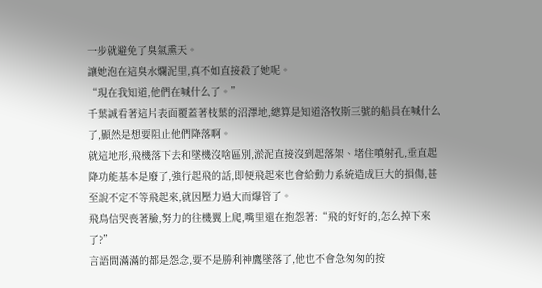一步就避免了臭氣熏天。
讓她泡在這臭水爛泥里,真不如直接殺了她呢。
“現在我知道,他們在喊什么了。”
千葉誠看著這片表面覆蓋著枝葉的沼澤地,總算是知道洛牧斯三號的船員在喊什么了,顯然是想要阻止他們降落啊。
就這地形,飛機落下去和墜機沒啥區別,淤泥直接沒到起落架、堵住噴射孔,垂直起降功能基本是廢了,強行起飛的話,即便飛起來也會給動力系統造成巨大的損傷,甚至說不定不等飛起來,就因壓力過大而爆管了。
飛鳥信哭喪著臉,努力的往機翼上爬,嘴里還在抱怨著:“飛的好好的,怎么掉下來了?”
言語間滿滿的都是怨念,要不是勝利神鷹墜落了,他也不會急匆匆的按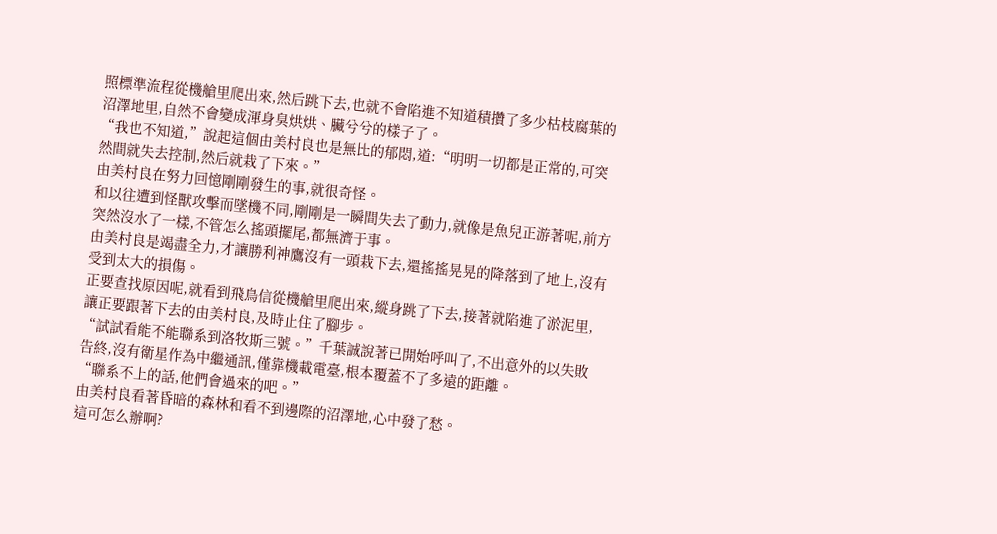照標準流程從機艙里爬出來,然后跳下去,也就不會陷進不知道積攢了多少枯枝腐葉的沼澤地里,自然不會變成渾身臭烘烘、臟兮兮的樣子了。
“我也不知道,”說起這個由美村良也是無比的郁悶,道:“明明一切都是正常的,可突然間就失去控制,然后就栽了下來。”
由美村良在努力回憶剛剛發生的事,就很奇怪。
和以往遭到怪獸攻擊而墜機不同,剛剛是一瞬間失去了動力,就像是魚兒正游著呢,前方突然沒水了一樣,不管怎么搖頭擺尾,都無濟于事。
由美村良是竭盡全力,才讓勝利神鷹沒有一頭栽下去,還搖搖晃晃的降落到了地上,沒有受到太大的損傷。
正要查找原因呢,就看到飛鳥信從機艙里爬出來,縱身跳了下去,接著就陷進了淤泥里,讓正要跟著下去的由美村良,及時止住了腳步。
“試試看能不能聯系到洛牧斯三號。”千葉誠說著已開始呼叫了,不出意外的以失敗告終,沒有衛星作為中繼通訊,僅靠機載電臺,根本覆蓋不了多遠的距離。
“聯系不上的話,他們會過來的吧。”
由美村良看著昏暗的森林和看不到邊際的沼澤地,心中發了愁。
這可怎么辦啊?